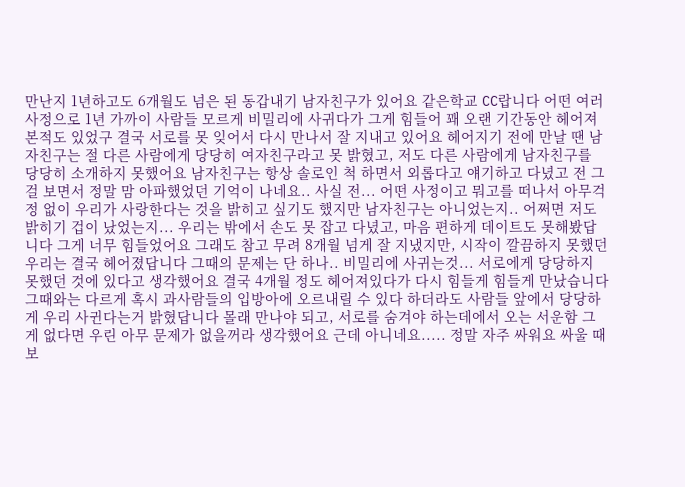만난지 1년하고도 6개월도 넘은 된 동갑내기 남자친구가 있어요 같은학교 CC랍니다 어떤 여러 사정으로 1년 가까이 사람들 모르게 비밀리에 사귀다가 그게 힘들어 꽤 오랜 기간동안 헤어져본적도 있었구 결국 서로를 못 잊어서 다시 만나서 잘 지내고 있어요 헤어지기 전에 만날 땐 남자친구는 절 다른 사람에게 당당히 여자친구라고 못 밝혔고, 저도 다른 사람에게 남자친구를 당당히 소개하지 못했어요 남자친구는 항상 솔로인 척 하면서 외롭다고 얘기하고 다녔고 전 그걸 보면서 정말 맘 아파했었던 기억이 나네요.. 사실 전... 어떤 사정이고 뭐고를 떠나서 아무걱정 없이 우리가 사랑한다는 것을 밝히고 싶기도 했지만 남자친구는 아니었는지.. 어쩌면 저도 밝히기 겁이 났었는지... 우리는 밖에서 손도 못 잡고 다녔고, 마음 편하게 데이트도 못해봤답니다 그게 너무 힘들었어요 그래도 참고 무려 8개월 넘게 잘 지냈지만, 시작이 깔끔하지 못했던 우리는 결국 헤어졌답니다 그때의 문제는 단 하나.. 비밀리에 사귀는것... 서로에게 당당하지 못했던 것에 있다고 생각했어요 결국 4개월 정도 헤어져있다가 다시 힘들게 힘들게 만났습니다 그때와는 다르게 혹시 과사람들의 입방아에 오르내릴 수 있다 하더라도 사람들 앞에서 당당하게 우리 사귄다는거 밝혔답니다 몰래 만나야 되고, 서로를 숨겨야 하는데에서 오는 서운함 그게 없다면 우린 아무 문제가 없을꺼라 생각했어요 근데 아니네요..... 정말 자주 싸워요 싸울 때 보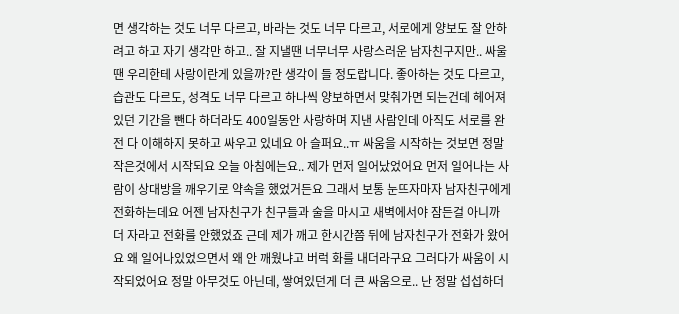면 생각하는 것도 너무 다르고, 바라는 것도 너무 다르고, 서로에게 양보도 잘 안하려고 하고 자기 생각만 하고.. 잘 지낼땐 너무너무 사랑스러운 남자친구지만.. 싸울땐 우리한테 사랑이란게 있을까?란 생각이 들 정도랍니다. 좋아하는 것도 다르고, 습관도 다르도, 성격도 너무 다르고 하나씩 양보하면서 맞춰가면 되는건데 헤어져있던 기간을 뺀다 하더라도 400일동안 사랑하며 지낸 사람인데 아직도 서로를 완전 다 이해하지 못하고 싸우고 있네요 아 슬퍼요..ㅠ 싸움을 시작하는 것보면 정말 작은것에서 시작되요 오늘 아침에는요.. 제가 먼저 일어났었어요 먼저 일어나는 사람이 상대방을 깨우기로 약속을 했었거든요 그래서 보통 눈뜨자마자 남자친구에게 전화하는데요 어젠 남자친구가 친구들과 술을 마시고 새벽에서야 잠든걸 아니까 더 자라고 전화를 안했었죠 근데 제가 깨고 한시간쯤 뒤에 남자친구가 전화가 왔어요 왜 일어나있었으면서 왜 안 깨웠냐고 버럭 화를 내더라구요 그러다가 싸움이 시작되었어요 정말 아무것도 아닌데, 쌓여있던게 더 큰 싸움으로.. 난 정말 섭섭하더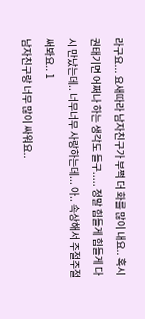라구요... 요새따라 남자친구가 부쩍 더 화를 많이 내요.. 혹시 권태기면 어쩌나 하는 생각도 들구..... 정말 힘들게 힘들게 다시 만났는데.. 너무너무 사랑하는데... 아.. 속상해서 주절주절 써봐요.. 1
남자친구랑 너무 많이 싸워요..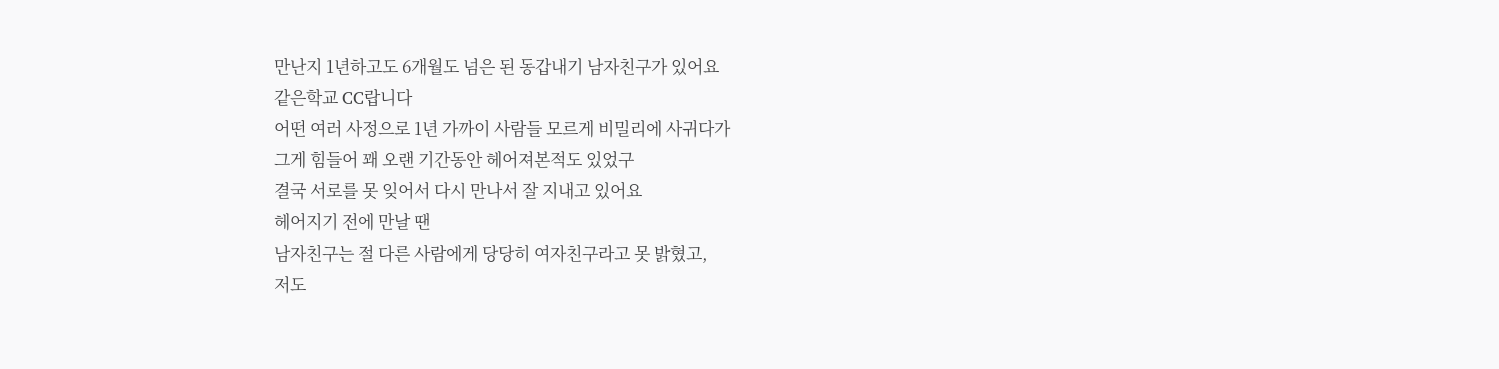만난지 1년하고도 6개월도 넘은 된 동갑내기 남자친구가 있어요
같은학교 CC랍니다
어떤 여러 사정으로 1년 가까이 사람들 모르게 비밀리에 사귀다가
그게 힘들어 꽤 오랜 기간동안 헤어져본적도 있었구
결국 서로를 못 잊어서 다시 만나서 잘 지내고 있어요
헤어지기 전에 만날 땐
남자친구는 절 다른 사람에게 당당히 여자친구라고 못 밝혔고,
저도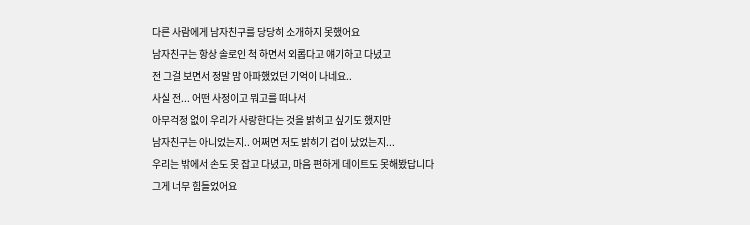다른 사람에게 남자친구를 당당히 소개하지 못했어요
남자친구는 항상 솔로인 척 하면서 외롭다고 얘기하고 다녔고
전 그걸 보면서 정말 맘 아파했었던 기억이 나네요..
사실 전... 어떤 사정이고 뭐고를 떠나서
아무걱정 없이 우리가 사랑한다는 것을 밝히고 싶기도 했지만
남자친구는 아니었는지.. 어쩌면 저도 밝히기 겁이 났었는지...
우리는 밖에서 손도 못 잡고 다녔고, 마음 편하게 데이트도 못해봤답니다
그게 너무 힘들었어요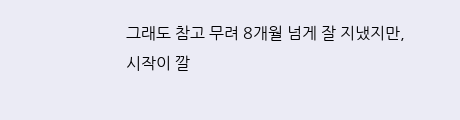그래도 참고 무려 8개월 넘게 잘 지냈지만,
시작이 깔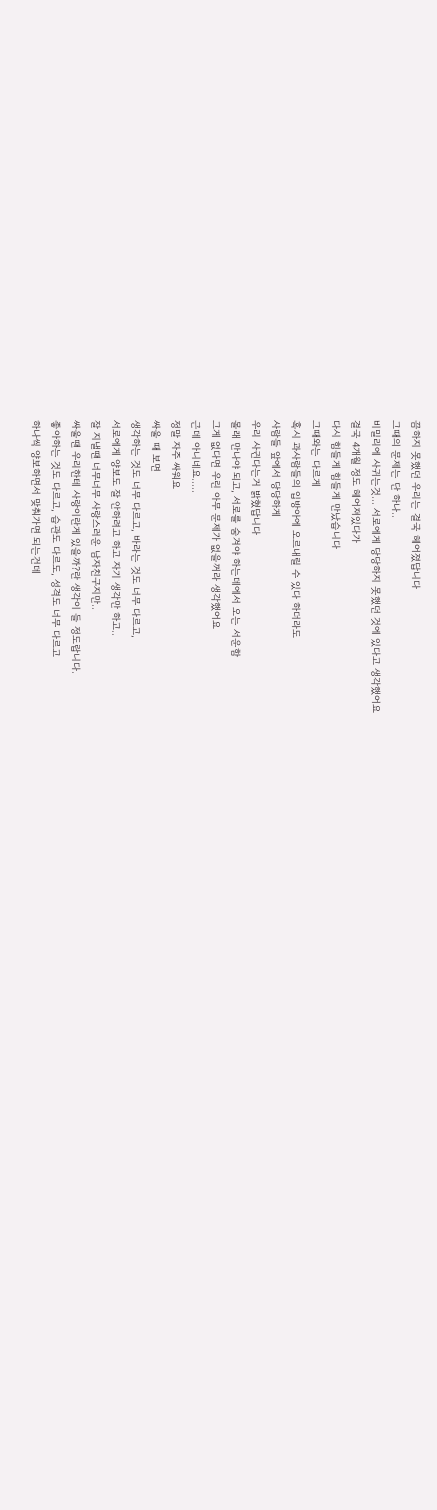끔하지 못했던 우리는 결국 헤어졌답니다
그때의 문제는 단 하나..
비밀리에 사귀는것... 서로에게 당당하지 못했던 것에 있다고 생각했어요
결국 4개월 정도 헤어져있다가
다시 힘들게 힘들게 만났습니다
그때와는 다르게
혹시 과사람들의 입방아에 오르내릴 수 있다 하더라도
사람들 앞에서 당당하게
우리 사귄다는거 밝혔답니다
몰래 만나야 되고, 서로를 숨겨야 하는데에서 오는 서운함
그게 없다면 우린 아무 문제가 없을꺼라 생각했어요
근데 아니네요.....
정말 자주 싸워요
싸울 때 보면
생각하는 것도 너무 다르고, 바라는 것도 너무 다르고,
서로에게 양보도 잘 안하려고 하고 자기 생각만 하고..
잘 지낼땐 너무너무 사랑스러운 남자친구지만..
싸울땐 우리한테 사랑이란게 있을까?란 생각이 들 정도랍니다.
좋아하는 것도 다르고, 습관도 다르도, 성격도 너무 다르고
하나씩 양보하면서 맞춰가면 되는건데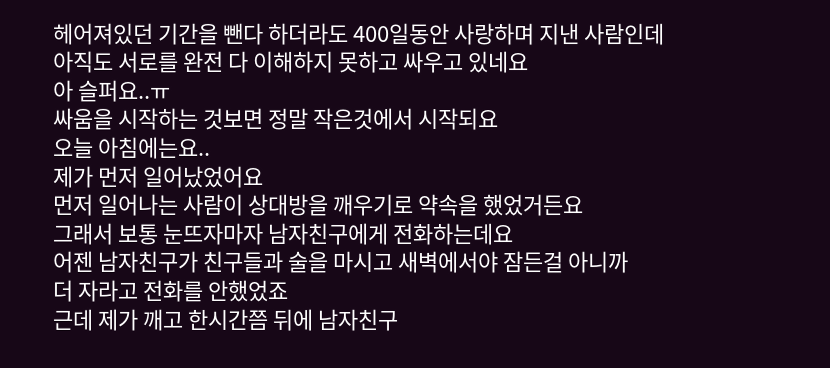헤어져있던 기간을 뺀다 하더라도 400일동안 사랑하며 지낸 사람인데
아직도 서로를 완전 다 이해하지 못하고 싸우고 있네요
아 슬퍼요..ㅠ
싸움을 시작하는 것보면 정말 작은것에서 시작되요
오늘 아침에는요..
제가 먼저 일어났었어요
먼저 일어나는 사람이 상대방을 깨우기로 약속을 했었거든요
그래서 보통 눈뜨자마자 남자친구에게 전화하는데요
어젠 남자친구가 친구들과 술을 마시고 새벽에서야 잠든걸 아니까
더 자라고 전화를 안했었죠
근데 제가 깨고 한시간쯤 뒤에 남자친구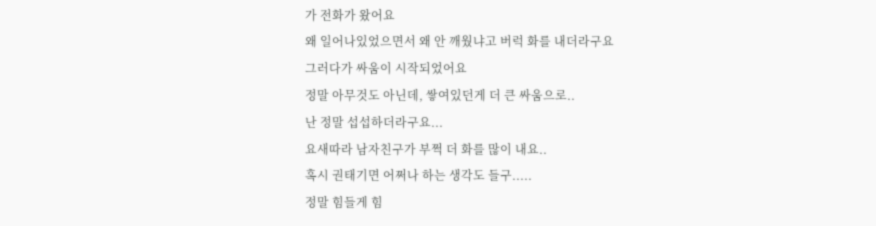가 전화가 왔어요
왜 일어나있었으면서 왜 안 깨웠냐고 버럭 화를 내더라구요
그러다가 싸움이 시작되었어요
정말 아무것도 아닌데, 쌓여있던게 더 큰 싸움으로..
난 정말 섭섭하더라구요...
요새따라 남자친구가 부쩍 더 화를 많이 내요..
혹시 권태기면 어쩌나 하는 생각도 들구.....
정말 힘들게 힘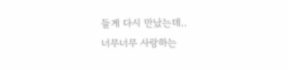들게 다시 만났는데..
너무너무 사랑하는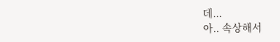데...
아.. 속상해서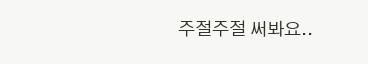주절주절 써봐요..